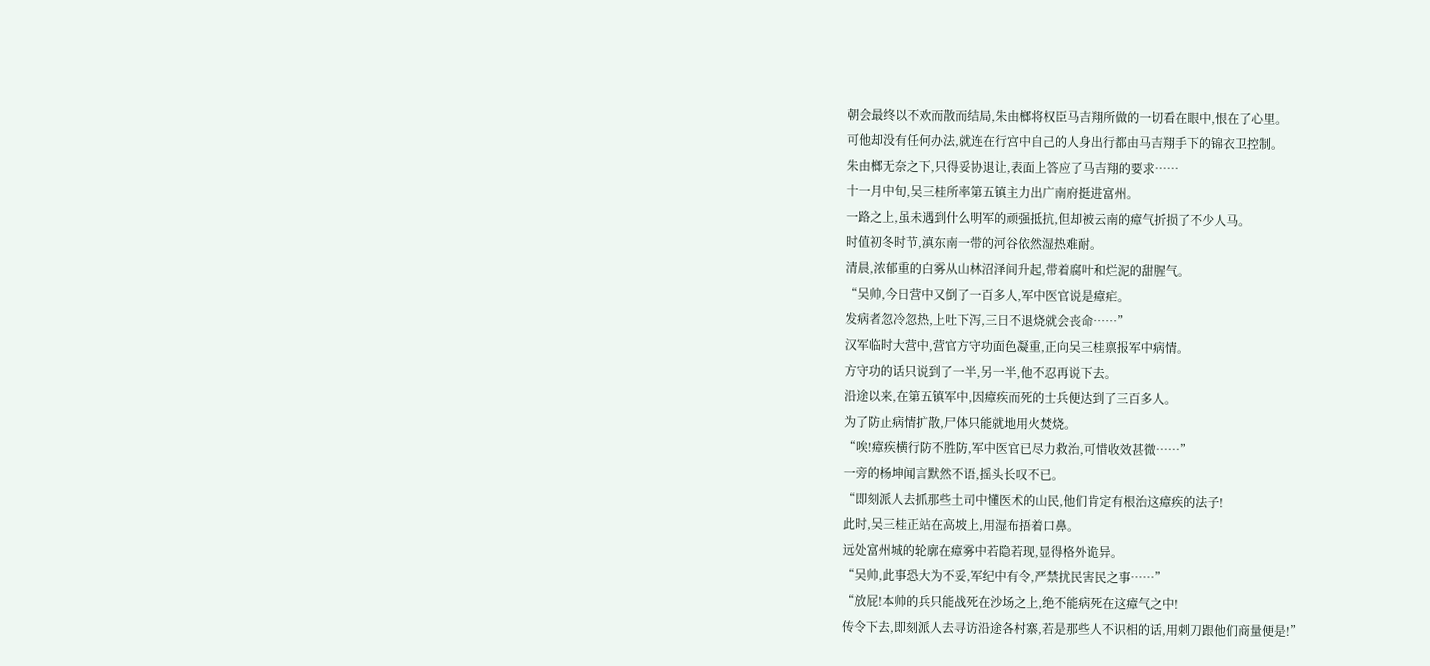朝会最终以不欢而散而结局,朱由榔将权臣马吉翔所做的一切看在眼中,恨在了心里。
可他却没有任何办法,就连在行宫中自己的人身出行都由马吉翔手下的锦衣卫控制。
朱由榔无奈之下,只得妥协退让,表面上答应了马吉翔的要求……
十一月中旬,吴三桂所率第五镇主力出广南府挺进富州。
一路之上,虽未遇到什么明军的顽强抵抗,但却被云南的瘴气折损了不少人马。
时值初冬时节,滇东南一带的河谷依然湿热难耐。
清晨,浓郁重的白雾从山林沼泽间升起,带着腐叶和烂泥的甜腥气。
“吴帅,今日营中又倒了一百多人,军中医官说是瘴疟。
发病者忽冷忽热,上吐下泻,三日不退烧就会丧命……”
汉军临时大营中,营官方守功面色凝重,正向吴三桂禀报军中病情。
方守功的话只说到了一半,另一半,他不忍再说下去。
沿途以来,在第五镇军中,因瘴疾而死的士兵便达到了三百多人。
为了防止病情扩散,尸体只能就地用火焚烧。
“唉!瘴疾横行防不胜防,军中医官已尽力救治,可惜收效甚微……”
一旁的杨坤闻言默然不语,摇头长叹不已。
“即刻派人去抓那些土司中懂医术的山民,他们肯定有根治这瘴疾的法子!
此时,吴三桂正站在高坡上,用湿布捂着口鼻。
远处富州城的轮廓在瘴雾中若隐若现,显得格外诡异。
“吴帅,此事恐大为不妥,军纪中有令,严禁扰民害民之事……”
“放屁!本帅的兵只能战死在沙场之上,绝不能病死在这瘴气之中!
传令下去,即刻派人去寻访沿途各村寨,若是那些人不识相的话,用刺刀跟他们商量便是!”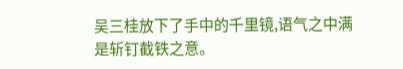吴三桂放下了手中的千里镜,语气之中满是斩钉截铁之意。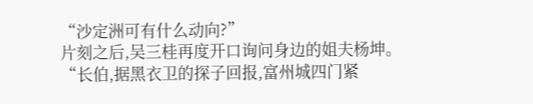“沙定洲可有什么动向?”
片刻之后,吴三桂再度开口询问身边的姐夫杨坤。
“长伯,据黑衣卫的探子回报,富州城四门紧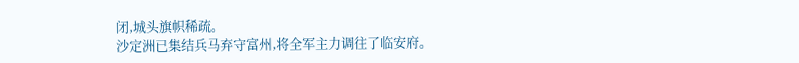闭,城头旗帜稀疏。
沙定洲已集结兵马弃守富州,将全军主力调往了临安府。